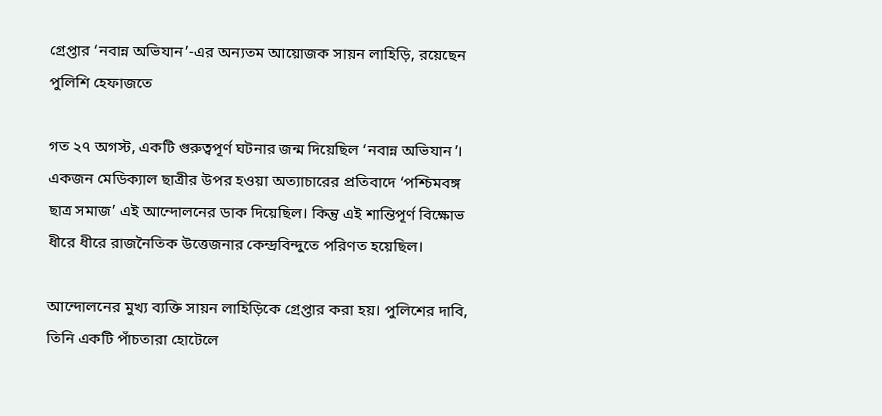গ্রেপ্তার ‘নবান্ন অভিযান’-এর অন্যতম আয়োজক সায়ন লাহিড়ি, রয়েছেন পুলিশি হেফাজতে

গত ২৭ অগস্ট, একটি গুরুত্বপূর্ণ ঘটনার জন্ম দিয়েছিল ‘নবান্ন অভিযান’। একজন মেডিক্যাল ছাত্রীর উপর হওয়া অত্যাচারের প্রতিবাদে ‘পশ্চিমবঙ্গ ছাত্র সমাজ’ এই আন্দোলনের ডাক দিয়েছিল। কিন্তু এই শান্তিপূর্ণ বিক্ষোভ ধীরে ধীরে রাজনৈতিক উত্তেজনার কেন্দ্রবিন্দুতে পরিণত হয়েছিল।

আন্দোলনের মুখ্য ব্যক্তি সায়ন লাহিড়িকে গ্রেপ্তার করা হয়। পুলিশের দাবি, তিনি একটি পাঁচতারা হোটেলে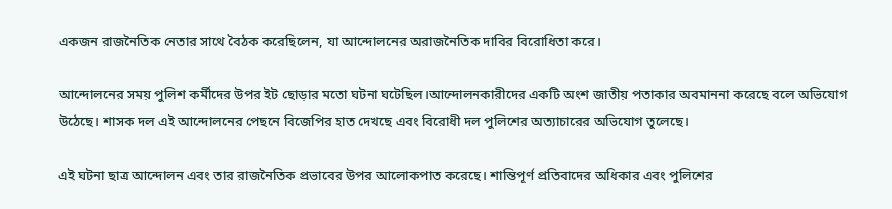একজন রাজনৈতিক নেতার সাথে বৈঠক করেছিলেন, যা আন্দোলনের অরাজনৈতিক দাবির বিরোধিতা করে।

আন্দোলনের সময় পুলিশ কর্মীদের উপর ইট ছোড়ার মতো ঘটনা ঘটেছিল।আন্দোলনকারীদের একটি অংশ জাতীয় পতাকার অবমাননা করেছে বলে অভিযোগ উঠেছে। শাসক দল এই আন্দোলনের পেছনে বিজেপির হাত দেখছে এবং বিরোধী দল পুলিশের অত্যাচারের অভিযোগ তুলেছে।

এই ঘটনা ছাত্র আন্দোলন এবং তার রাজনৈতিক প্রভাবের উপর আলোকপাত করেছে। শান্তিপূর্ণ প্রতিবাদের অধিকার এবং পুলিশের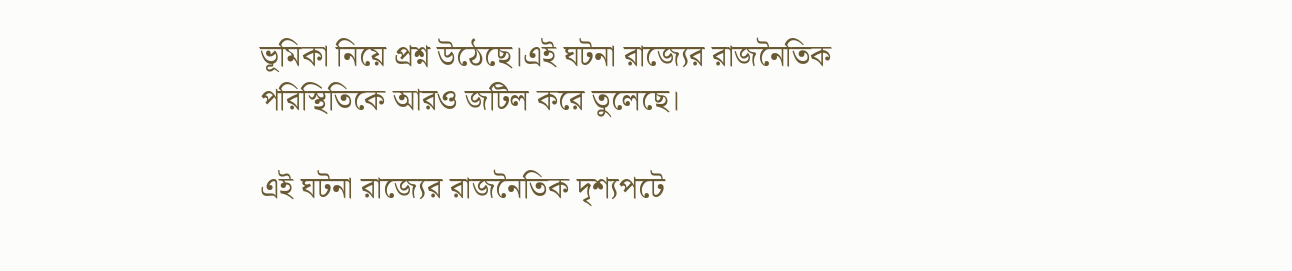ভূমিকা নিয়ে প্রশ্ন উঠেছে।এই ঘটনা রাজ্যের রাজনৈতিক পরিস্থিতিকে আরও জটিল করে তুলেছে।

এই ঘটনা রাজ্যের রাজনৈতিক দৃশ্যপটে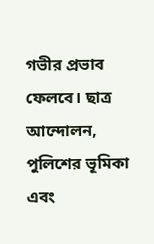গভীর প্রভাব ফেলবে। ছাত্র আন্দোলন, পুলিশের ভূমিকা এবং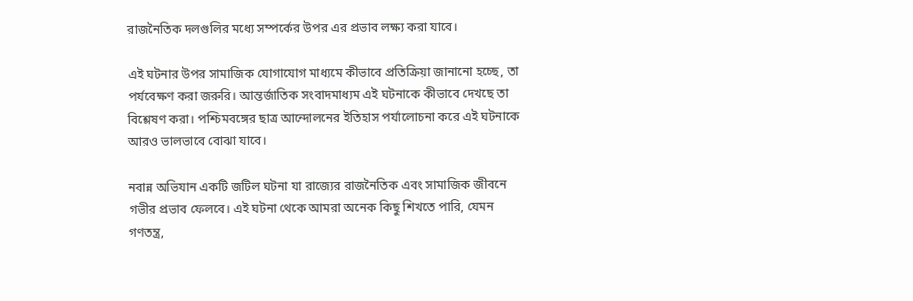রাজনৈতিক দলগুলির মধ্যে সম্পর্কের উপর এর প্রভাব লক্ষ্য করা যাবে।

এই ঘটনার উপর সামাজিক যোগাযোগ মাধ্যমে কীভাবে প্রতিক্রিয়া জানানো হচ্ছে, তা পর্যবেক্ষণ করা জরুরি। আন্তর্জাতিক সংবাদমাধ্যম এই ঘটনাকে কীভাবে দেখছে তা বিশ্লেষণ করা। পশ্চিমবঙ্গের ছাত্র আন্দোলনের ইতিহাস পর্যালোচনা করে এই ঘটনাকে আরও ভালভাবে বোঝা যাবে।

নবান্ন অভিযান একটি জটিল ঘটনা যা রাজ্যের রাজনৈতিক এবং সামাজিক জীবনে গভীর প্রভাব ফেলবে। এই ঘটনা থেকে আমরা অনেক কিছু শিখতে পারি, যেমন গণতন্ত্র,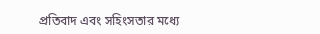প্রতিবাদ এবং সহিংসতার মধ্যে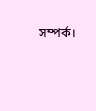সম্পর্ক।